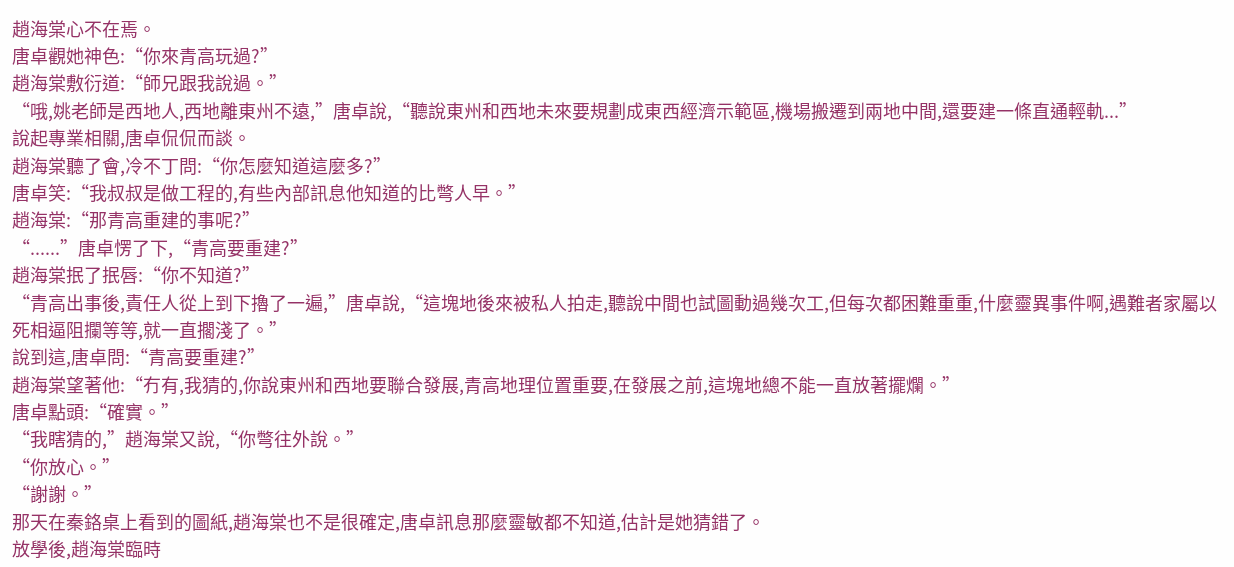趙海棠心不在焉。
唐卓觀她神色:“你來青高玩過?”
趙海棠敷衍道:“師兄跟我說過。”
“哦,姚老師是西地人,西地離東州不遠,”唐卓說,“聽說東州和西地未來要規劃成東西經濟示範區,機場搬遷到兩地中間,還要建一條直通輕軌...”
說起專業相關,唐卓侃侃而談。
趙海棠聽了會,冷不丁問:“你怎麼知道這麼多?”
唐卓笑:“我叔叔是做工程的,有些內部訊息他知道的比彆人早。”
趙海棠:“那青高重建的事呢?”
“......”唐卓愣了下,“青高要重建?”
趙海棠抿了抿唇:“你不知道?”
“青高出事後,責任人從上到下擼了一遍,”唐卓說,“這塊地後來被私人拍走,聽說中間也試圖動過幾次工,但每次都困難重重,什麼靈異事件啊,遇難者家屬以死相逼阻攔等等,就一直擱淺了。”
說到這,唐卓問:“青高要重建?”
趙海棠望著他:“冇有,我猜的,你說東州和西地要聯合發展,青高地理位置重要,在發展之前,這塊地總不能一直放著擺爛。”
唐卓點頭:“確實。”
“我瞎猜的,”趙海棠又說,“你彆往外說。”
“你放心。”
“謝謝。”
那天在秦鉻桌上看到的圖紙,趙海棠也不是很確定,唐卓訊息那麼靈敏都不知道,估計是她猜錯了。
放學後,趙海棠臨時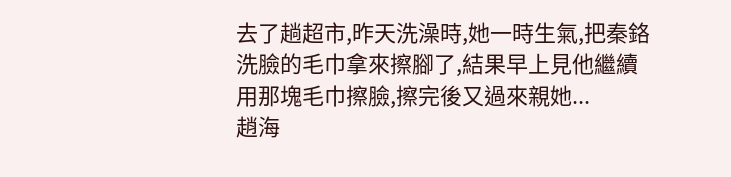去了趟超市,昨天洗澡時,她一時生氣,把秦鉻洗臉的毛巾拿來擦腳了,結果早上見他繼續用那塊毛巾擦臉,擦完後又過來親她...
趙海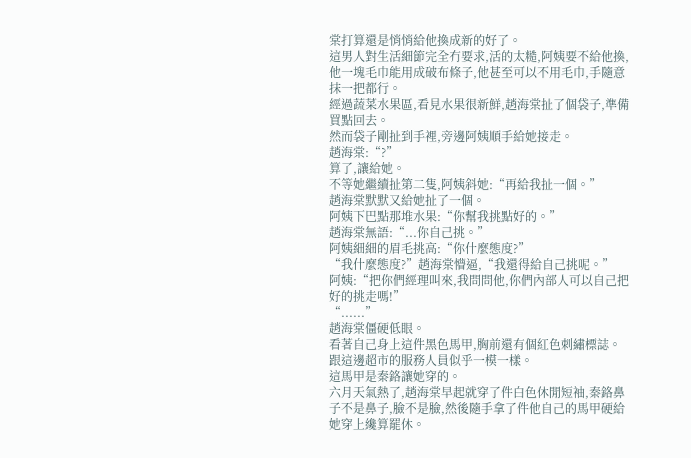棠打算還是悄悄給他換成新的好了。
這男人對生活細節完全冇要求,活的太糙,阿姨要不給他換,他一塊毛巾能用成破布條子,他甚至可以不用毛巾,手隨意抹一把都行。
經過蔬菜水果區,看見水果很新鮮,趙海棠扯了個袋子,準備買點回去。
然而袋子剛扯到手裡,旁邊阿姨順手給她接走。
趙海棠:“?”
算了,讓給她。
不等她繼續扯第二隻,阿姨斜她:“再給我扯一個。”
趙海棠默默又給她扯了一個。
阿姨下巴點那堆水果:“你幫我挑點好的。”
趙海棠無語:“...你自己挑。”
阿姨細細的眉毛挑高:“你什麼態度?”
“我什麼態度?”趙海棠懵逼,“我還得給自己挑呢。”
阿姨:“把你們經理叫來,我問問他,你們內部人可以自己把好的挑走嗎!”
“......”
趙海棠僵硬低眼。
看著自己身上這件黑色馬甲,胸前還有個紅色刺繡標誌。
跟這邊超市的服務人員似乎一模一樣。
這馬甲是秦鉻讓她穿的。
六月天氣熱了,趙海棠早起就穿了件白色休閒短袖,秦鉻鼻子不是鼻子,臉不是臉,然後隨手拿了件他自己的馬甲硬給她穿上纔算罷休。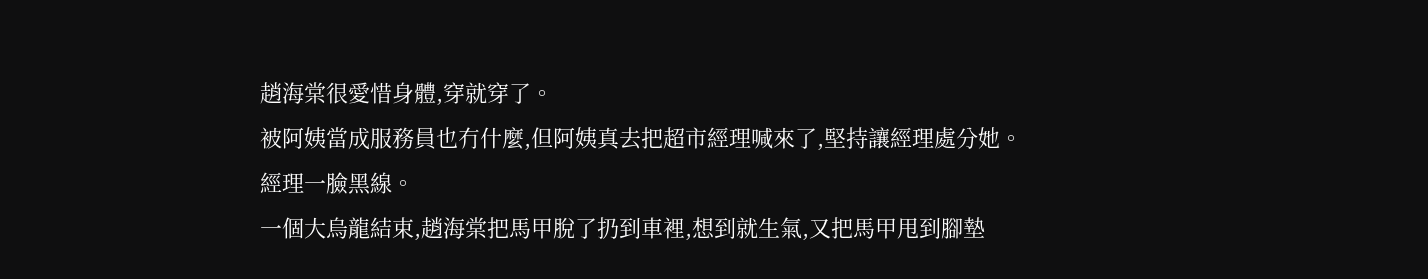趙海棠很愛惜身體,穿就穿了。
被阿姨當成服務員也冇什麼,但阿姨真去把超市經理喊來了,堅持讓經理處分她。
經理一臉黑線。
一個大烏龍結束,趙海棠把馬甲脫了扔到車裡,想到就生氣,又把馬甲甩到腳墊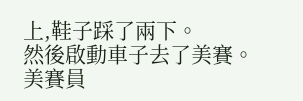上,鞋子踩了兩下。
然後啟動車子去了美賽。
美賽員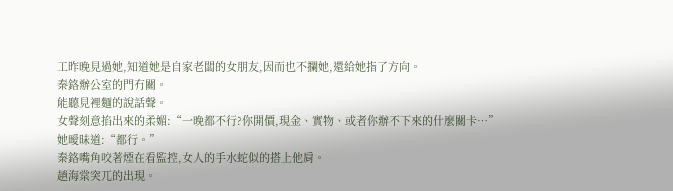工昨晚見過她,知道她是自家老闆的女朋友,因而也不攔她,還給她指了方向。
秦鉻辦公室的門冇關。
能聽見裡麵的說話聲。
女聲刻意掐出來的柔媚:“一晚都不行?你開價,現金、實物、或者你辦不下來的什麼關卡…”
她曖昧道:“都行。”
秦鉻嘴角咬著煙在看監控,女人的手水蛇似的搭上他肩。
趙海棠突兀的出現。